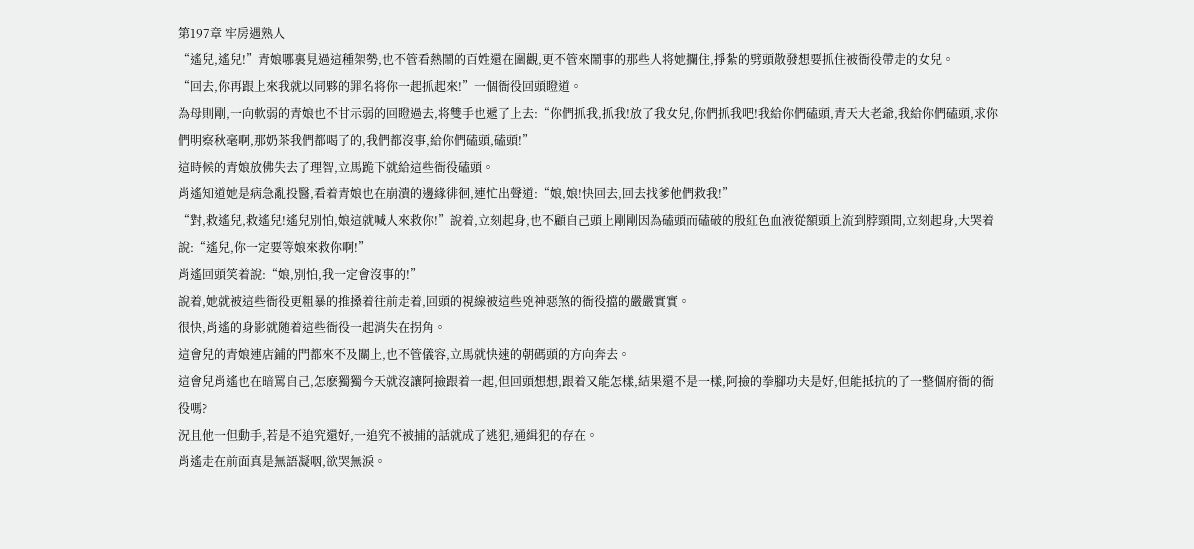第197章 牢房遇熟人
“遙兒,遙兒!”青娘哪裏見過這種架勢,也不管看熱鬧的百姓還在圍觀,更不管來鬧事的那些人将她攔住,掙紮的劈頭散發想要抓住被衙役帶走的女兒。
“回去,你再跟上來我就以同夥的罪名将你一起抓起來!”一個衙役回頭瞪道。
為母則剛,一向軟弱的青娘也不甘示弱的回瞪過去,将雙手也遞了上去:“你們抓我,抓我!放了我女兒,你們抓我吧!我給你們磕頭,青天大老爺,我給你們磕頭,求你們明察秋毫啊,那奶茶我們都喝了的,我們都沒事,給你們磕頭,磕頭!”
這時候的青娘放佛失去了理智,立馬跪下就給這些衙役磕頭。
肖遙知道她是病急亂投醫,看着青娘也在崩潰的邊緣徘徊,連忙出聲道:“娘,娘!快回去,回去找爹他們救我!”
“對,救遙兒,救遙兒!遙兒別怕,娘這就喊人來救你!”說着,立刻起身,也不顧自己頭上剛剛因為磕頭而磕破的殷紅色血液從額頭上流到脖頸間,立刻起身,大哭着說:“遙兒,你一定要等娘來救你啊!”
肖遙回頭笑着說:“娘,別怕,我一定會沒事的!”
說着,她就被這些衙役更粗暴的推搡着往前走着,回頭的視線被這些兇神惡煞的衙役擋的嚴嚴實實。
很快,肖遙的身影就随着這些衙役一起消失在拐角。
這會兒的青娘連店鋪的門都來不及關上,也不管儀容,立馬就快速的朝碼頭的方向奔去。
這會兒肖遙也在暗罵自己,怎麽獨獨今天就沒讓阿撿跟着一起,但回頭想想,跟着又能怎樣,結果還不是一樣,阿撿的拳腳功夫是好,但能抵抗的了一整個府衙的衙役嗎?
況且他一但動手,若是不追究還好,一追究不被捕的話就成了逃犯,通緝犯的存在。
肖遙走在前面真是無語凝咽,欲哭無淚。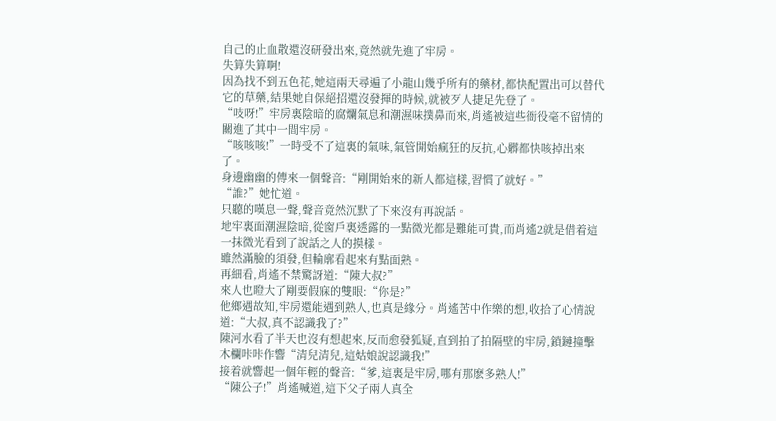自己的止血散還沒研發出來,竟然就先進了牢房。
失算失算啊!
因為找不到五色花,她這兩天尋遍了小龍山幾乎所有的藥材,都快配置出可以替代它的草藥,結果她自保絕招還沒發揮的時候,就被歹人捷足先登了。
“吱呀!”牢房裏陰暗的腐爛氣息和潮濕味撲鼻而來,肖遙被這些衙役毫不留情的關進了其中一間牢房。
“咳咳咳!”一時受不了這裏的氣味,氣管開始瘋狂的反抗,心髒都快咳掉出來了。
身邊幽幽的傳來一個聲音:“剛開始來的新人都這樣,習慣了就好。”
“誰?”她忙道。
只聽的嘆息一聲,聲音竟然沉默了下來沒有再說話。
地牢裏面潮濕陰暗,從窗戶裏透露的一點微光都是難能可貴,而肖遙2就是借着這一抹微光看到了說話之人的摸樣。
雖然滿臉的須發,但輪廓看起來有點面熟。
再細看,肖遙不禁驚訝道:“陳大叔?”
來人也瞪大了剛要假寐的雙眼:“你是?”
他鄉遇故知,牢房還能遇到熟人,也真是緣分。肖遙苦中作樂的想,收拾了心情說道:“大叔,真不認識我了?”
陳河水看了半天也沒有想起來,反而愈發狐疑,直到拍了拍隔壁的牢房,鎖鏈撞擊木欄咔咔作響“清兒清兒,這姑娘說認識我!”
接着就響起一個年輕的聲音:“爹,這裏是牢房,哪有那麽多熟人!”
“陳公子!”肖遙喊道,這下父子兩人真全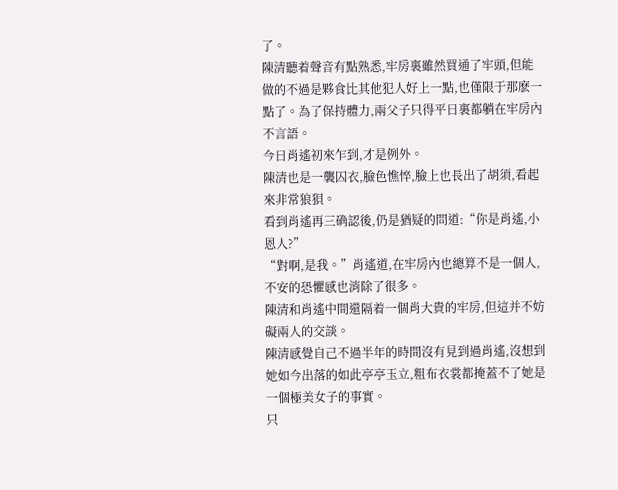了。
陳清聽着聲音有點熟悉,牢房裏雖然買通了牢頭,但能做的不過是夥食比其他犯人好上一點,也僅限于那麽一點了。為了保持體力,兩父子只得平日裏都躺在牢房內不言語。
今日肖遙初來乍到,才是例外。
陳清也是一襲囚衣,臉色憔悴,臉上也長出了胡須,看起來非常狼狽。
看到肖遙再三确認後,仍是猶疑的問道:“你是肖遙,小恩人?”
“對啊,是我。”肖遙道,在牢房內也總算不是一個人,不安的恐懼感也消除了很多。
陳清和肖遙中間還隔着一個肖大貴的牢房,但這并不妨礙兩人的交談。
陳清感覺自己不過半年的時間沒有見到過肖遙,沒想到她如今出落的如此亭亭玉立,粗布衣裳都掩蓋不了她是一個極美女子的事實。
只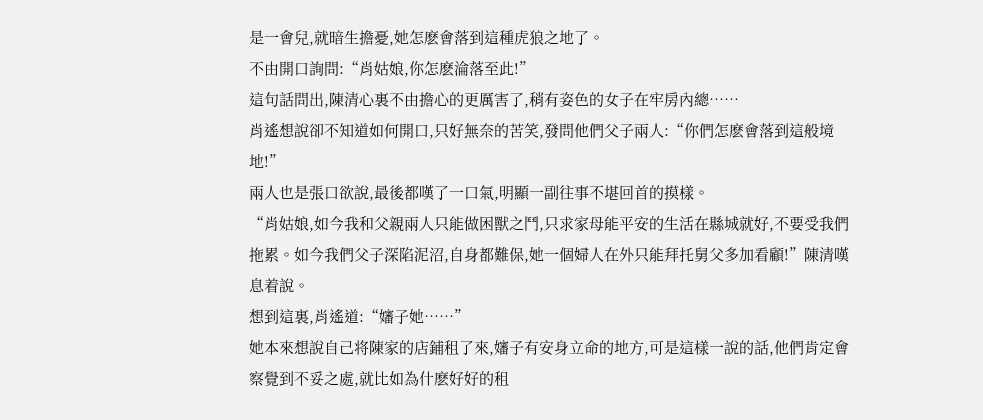是一會兒,就暗生擔憂,她怎麽會落到這種虎狼之地了。
不由開口詢問:“肖姑娘,你怎麽淪落至此!”
這句話問出,陳清心裏不由擔心的更厲害了,稍有姿色的女子在牢房內總……
肖遙想說卻不知道如何開口,只好無奈的苦笑,發問他們父子兩人:“你們怎麽會落到這般境地!”
兩人也是張口欲說,最後都嘆了一口氣,明顯一副往事不堪回首的摸樣。
“肖姑娘,如今我和父親兩人只能做困獸之鬥,只求家母能平安的生活在縣城就好,不要受我們拖累。如今我們父子深陷泥沼,自身都難保,她一個婦人在外只能拜托舅父多加看顧!”陳清嘆息着說。
想到這裏,肖遙道:“嬸子她……”
她本來想說自己将陳家的店鋪租了來,嬸子有安身立命的地方,可是這樣一說的話,他們肯定會察覺到不妥之處,就比如為什麽好好的租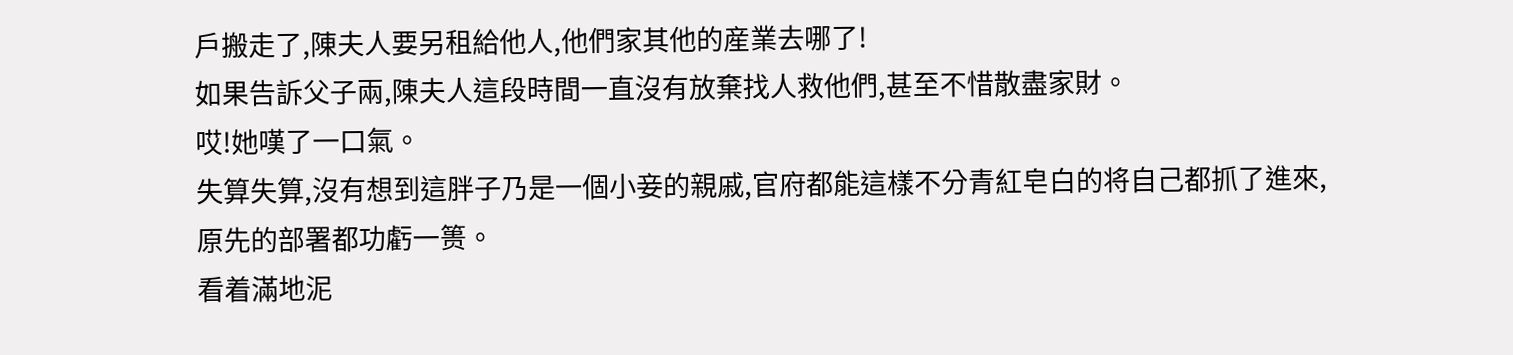戶搬走了,陳夫人要另租給他人,他們家其他的産業去哪了!
如果告訴父子兩,陳夫人這段時間一直沒有放棄找人救他們,甚至不惜散盡家財。
哎!她嘆了一口氣。
失算失算,沒有想到這胖子乃是一個小妾的親戚,官府都能這樣不分青紅皂白的将自己都抓了進來,原先的部署都功虧一篑。
看着滿地泥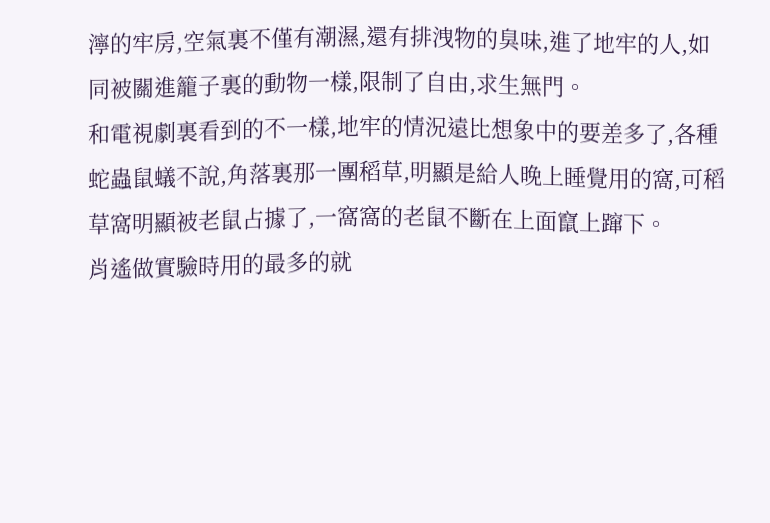濘的牢房,空氣裏不僅有潮濕,還有排洩物的臭味,進了地牢的人,如同被關進籠子裏的動物一樣,限制了自由,求生無門。
和電視劇裏看到的不一樣,地牢的情況遠比想象中的要差多了,各種蛇蟲鼠蟻不說,角落裏那一團稻草,明顯是給人晚上睡覺用的窩,可稻草窩明顯被老鼠占據了,一窩窩的老鼠不斷在上面竄上蹿下。
肖遙做實驗時用的最多的就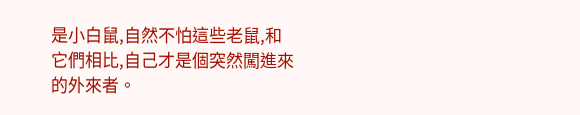是小白鼠,自然不怕這些老鼠,和它們相比,自己才是個突然闖進來的外來者。